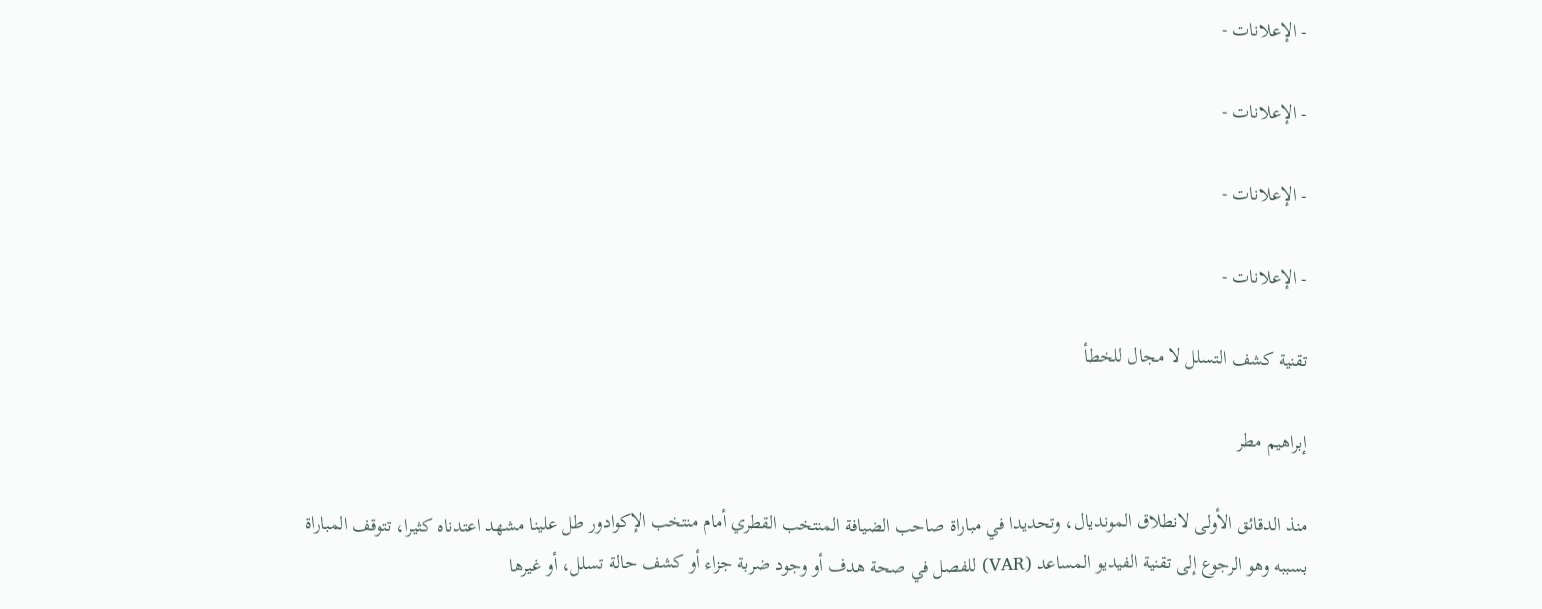- الإعلانات -

- الإعلانات -

- الإعلانات -

- الإعلانات -

تقنية كشف التسلل لا مجال للخطأ

إبراهيم مطر

منذ الدقائق الأولى لانطلاق المونديال، وتحديدا في مباراة صاحب الضيافة المنتخب القطري أمام منتخب الإكوادور طل علينا مشهد اعتدناه كثيرا، تتوقف المباراة بسببه وهو الرجوع إلى تقنية الفيديو المساعد (VAR) للفصل في صحة هدف أو وجود ضربة جزاء أو كشف حالة تسلل، أو غيرها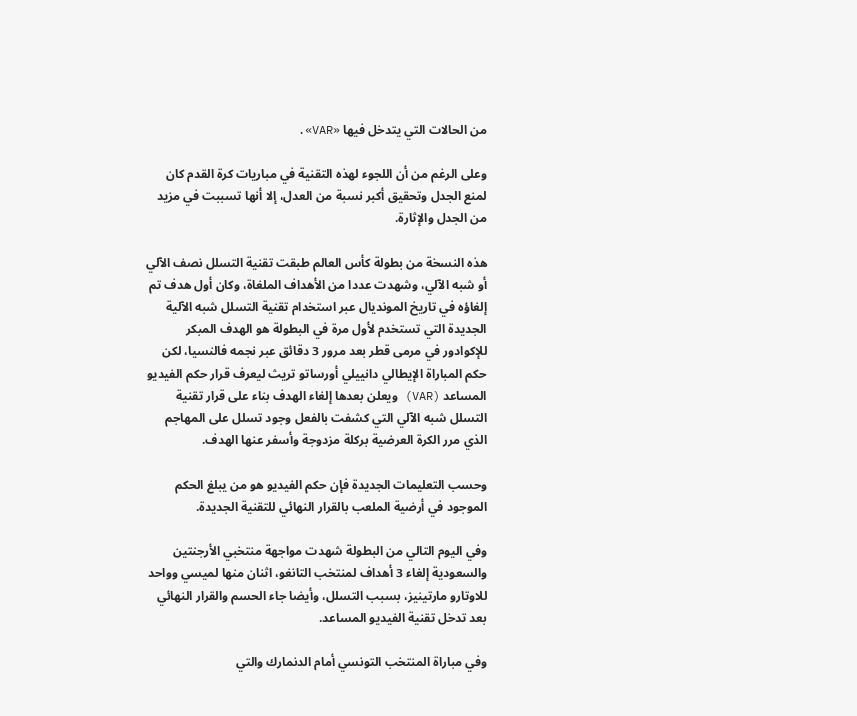من الحالات التي يتدخل فيها «VAR».

وعلى الرغم من أن اللجوء لهذه التقنية في مباريات كرة القدم كان لمنع الجدل وتحقيق أكبر نسبة من العدل، إلا أنها تسببت في مزيد من الجدل والإثارة.

هذه النسخة من بطولة كأس العالم طبقت تقنية التسلل نصف الآلي أو شبه الآلي، وشهدت عددا من الأهداف الملغاة، وكان أول هدف تم إلغاؤه في تاريخ المونديال عبر استخدام تقنية التسلل شبه الآلية الجديدة التي تستخدم لأول مرة في البطولة هو الهدف المبكر للإكوادور في مرمى قطر بعد مرور 3 دقائق عبر نجمه فالنسيا، لكن حكم المباراة الإيطالي دانييلي أورساتو تريث ليعرف قرار حكم الفيديو المساعد (VAR) ويعلن بعدها إلغاء الهدف بناء على قرار تقنية التسلل شبه الآلي التي كشفت بالفعل وجود تسلل على المهاجم الذي مرر الكرة العرضية بركلة مزدوجة وأسفر عنها الهدف.

وحسب التعليمات الجديدة فإن حكم الفيديو هو من يبلغ الحكم الموجود في أرضية الملعب بالقرار النهائي للتقنية الجديدة.

وفي اليوم التالي من البطولة شهدت مواجهة منتخبي الأرجنتين والسعودية إلغاء 3 أهداف لمنتخب التانغو، اثنان منها لميسي وواحد للاوتارو مارتينيز، بسبب التسلل، وأيضا جاء الحسم والقرار النهائي بعد تدخل تقنية الفيديو المساعد.

وفي مباراة المنتخب التونسي أمام الدنمارك والتي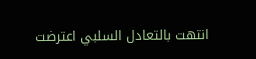انتهت بالتعادل السلبي اعترضت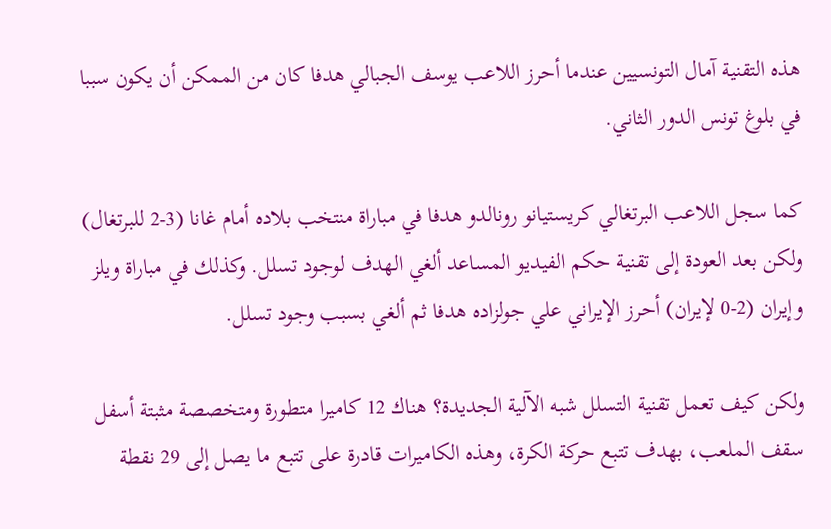هذه التقنية آمال التونسيين عندما أحرز اللاعب يوسف الجبالي هدفا كان من الممكن أن يكون سببا في بلوغ تونس الدور الثاني.

كما سجل اللاعب البرتغالي كريستيانو رونالدو هدفا في مباراة منتخب بلاده أمام غانا (3-2 للبرتغال) ولكن بعد العودة إلى تقنية حكم الفيديو المساعد ألغي الهدف لوجود تسلل. وكذلك في مباراة ويلز وإيران (2-0 لإيران) أحرز الإيراني علي جولزاده هدفا ثم ألغي بسبب وجود تسلل.

ولكن كيف تعمل تقنية التسلل شبه الآلية الجديدة؟ هناك 12 كاميرا متطورة ومتخصصة مثبتة أسفل سقف الملعب، بهدف تتبع حركة الكرة، وهذه الكاميرات قادرة على تتبع ما يصل إلى 29 نقطة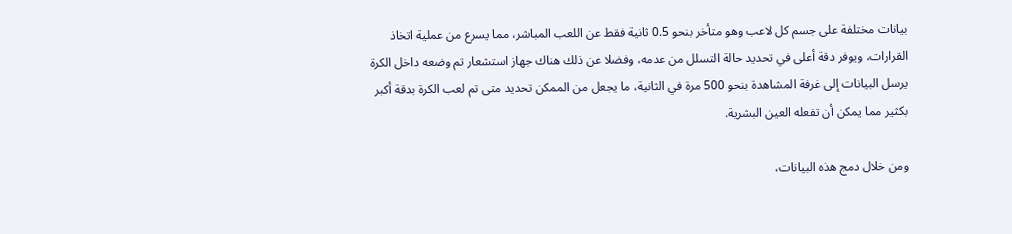بيانات مختلفة على جسم كل لاعب وهو متأخر بنحو 0.5 ثانية فقط عن اللعب المباشر، مما يسرع من عملية اتخاذ القرارات، ويوفر دقة أعلى في تحديد حالة التسلل من عدمه، وفضلا عن ذلك هناك جهاز استشعار تم وضعه داخل الكرة يرسل البيانات إلى غرفة المشاهدة بنحو 500 مرة في الثانية، ما يجعل من الممكن تحديد متى تم لعب الكرة بدقة أكبر بكثير مما يمكن أن تفعله العين البشرية.

ومن خلال دمج هذه البيانات،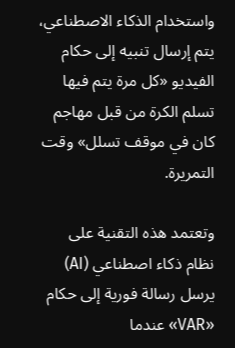واستخدام الذكاء الاصطناعي، يتم إرسال تنبيه إلى حكام الفيديو «كل مرة يتم فيها تسلم الكرة من قبل مهاجم كان في موقف تسلل» وقت التمريرة.

وتعتمد هذه التقنية على نظام ذكاء اصطناعي (AI) يرسل رسالة فورية إلى حكام «VAR» عندما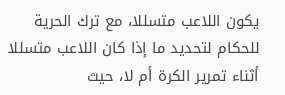يكون اللاعب متسللا، مع ترك الحرية للحكام لتحديد ما إذا كان اللاعب متسللا أثناء تمرير الكرة أم لا، حيث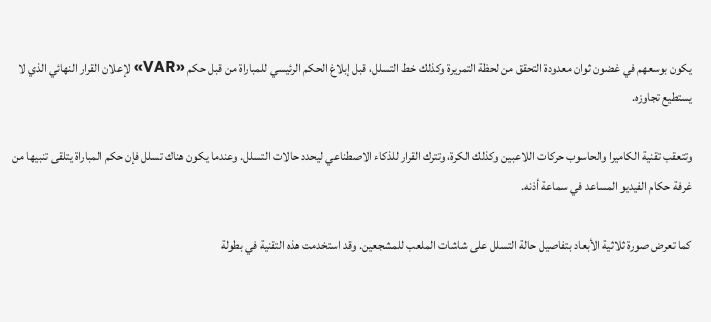يكون بوسعهم في غضون ثوان معدودة التحقق من لحظة التمريرة وكذلك خط التسلل، قبل إبلاغ الحكم الرئيسي للمباراة من قبل حكم «VAR» لإعلان القرار النهائي الذي لا يستطيع تجاوزه.

وتتعقب تقنية الكاميرا والحاسوب حركات اللاعبين وكذلك الكرة، وتترك القرار للذكاء الاصطناعي ليحدد حالات التسلل. وعندما يكون هناك تسلل فإن حكم المباراة يتلقى تنبيها من غرفة حكام الفيديو المساعد في سماعة أذنه.

كما تعرض صورة ثلاثية الأبعاد بتفاصيل حالة التسلل على شاشات الملعب للمشجعين. وقد استخدمت هذه التقنية في بطولة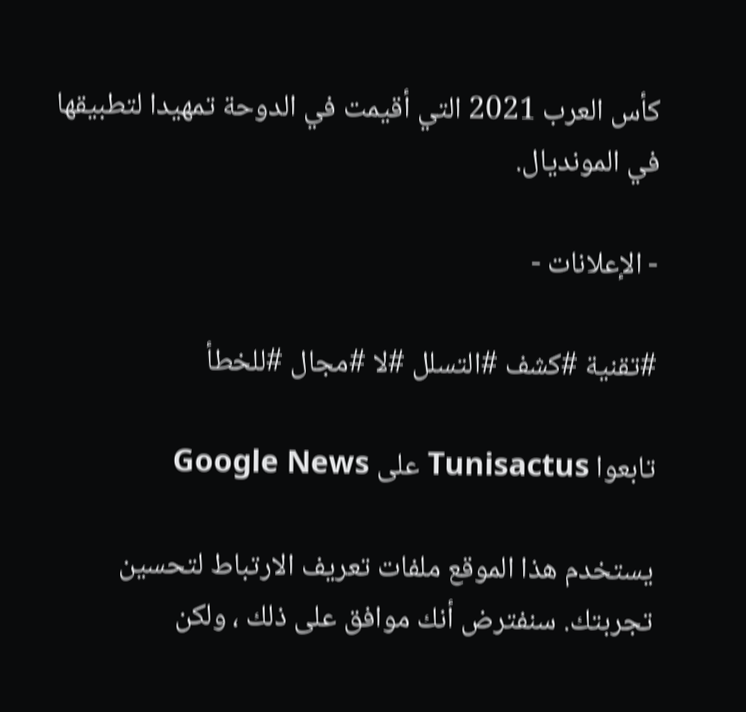كأس العرب 2021 التي أقيمت في الدوحة تمهيدا لتطبيقها في المونديال.

- الإعلانات -

#تقنية #كشف #التسلل #لا #مجال #للخطأ

تابعوا Tunisactus على Google News

يستخدم هذا الموقع ملفات تعريف الارتباط لتحسين تجربتك. سنفترض أنك موافق على ذلك ، ولكن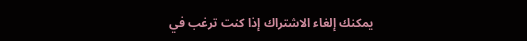يمكنك إلغاء الاشتراك إذا كنت ترغب في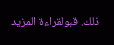ذلك. قبولقراءة المزيد